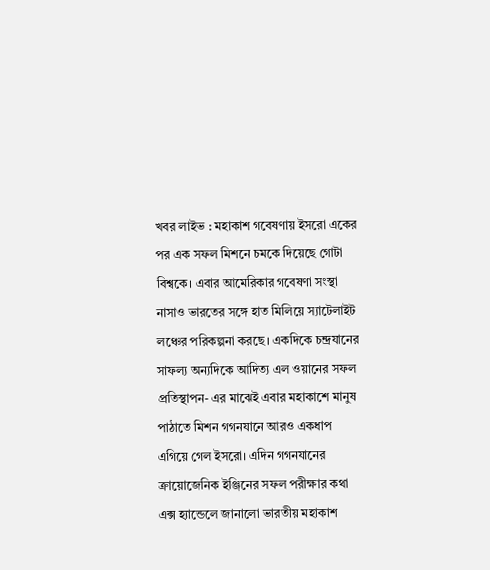খবর লাইভ : মহাকাশ গবেষণায় ইসরো একের পর এক সফল মিশনে চমকে দিয়েছে গোটা বিশ্বকে। এবার আমেরিকার গবেষণা সংস্থা নাসাও ভারতের সঙ্গে হাত মিলিয়ে স্যাটেলাইট লঞ্চের পরিকল্পনা করছে। একদিকে চন্দ্রযানের সাফল্য অন্যদিকে আদিত্য এল ওয়ানের সফল প্রতিস্থাপন- এর মাঝেই এবার মহাকাশে মানুষ পাঠাতে মিশন গগনযানে আরও একধাপ এগিয়ে গেল ইসরো। এদিন গগনযানের ক্রায়োজেনিক ইঞ্জিনের সফল পরীক্ষার কথা এক্স হ্যান্ডেলে জানালো ভারতীয় মহাকাশ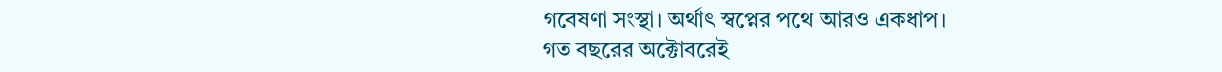গবেষণা সংস্থা। অর্থাৎ স্বপ্নের পথে আরও একধাপ।
গত বছরের অক্টোবরেই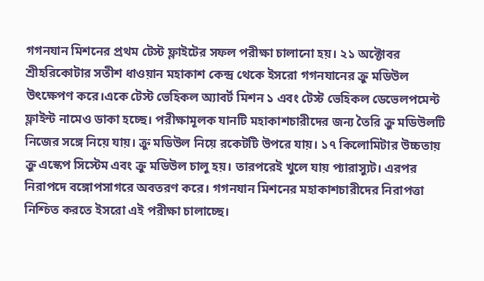গগনযান মিশনের প্রথম টেস্ট ফ্লাইটের সফল পরীক্ষা চালানো হয়। ২১ অক্টোবর শ্রীহরিকোটার সতীশ ধাওয়ান মহাকাশ কেন্দ্র থেকে ইসরো গগনযানের ক্রু মডিউল উৎক্ষেপণ করে।একে টেস্ট ভেহিকল অ্যাবর্ট মিশন ১ এবং টেস্ট ভেহিকল ডেভেলপমেন্ট ফ্লাইন্ট নামেও ডাকা হচ্ছে। পরীক্ষামূলক যানটি মহাকাশচারীদের জন্য তৈরি ক্রু মডিউলটি নিজের সঙ্গে নিয়ে যায়। ক্রু মডিউল নিয়ে রকেটটি উপরে যায়। ১৭ কিলোমিটার উচ্চতায় ক্রু এস্কেপ সিস্টেম এবং ক্রু মডিউল চালু হয়। তারপরেই খুলে যায় প্যারাস্যুট। এরপর নিরাপদে বঙ্গোপসাগরে অবতরণ করে। গগনযান মিশনের মহাকাশচারীদের নিরাপত্তা নিশ্চিত করতে ইসরো এই পরীক্ষা চালাচ্ছে।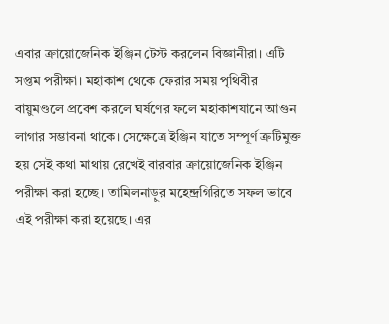এবার ক্রায়োজেনিক ইঞ্জিন টেস্ট করলেন বিজ্ঞানীরা। এটি সপ্তম পরীক্ষা। মহাকাশ থেকে ফেরার সময় পৃথিবীর বায়ুমণ্ডলে প্রবেশ করলে ঘর্ষণের ফলে মহাকাশযানে আগুন লাগার সম্ভাবনা থাকে। সেক্ষেত্রে ইঞ্জিন যাতে সম্পূর্ণ ত্রুটিমুক্ত হয় সেই কথা মাথায় রেখেই বারবার ক্রায়োজেনিক ইঞ্জিন পরীক্ষা করা হচ্ছে। তামিলনাড়ুর মহেন্দ্রগিরিতে সফল ভাবে এই পরীক্ষা করা হয়েছে। এর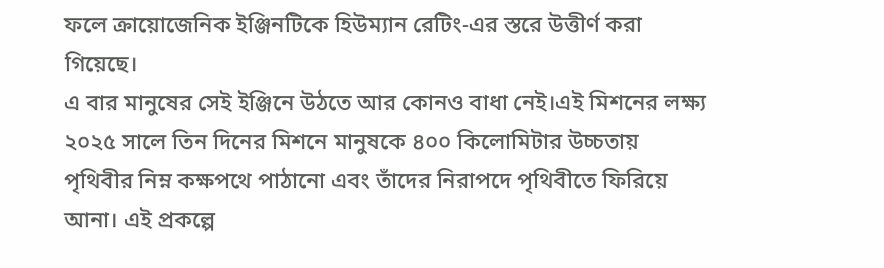ফলে ক্রায়োজেনিক ইঞ্জিনটিকে হিউম্যান রেটিং-এর স্তরে উত্তীর্ণ করা গিয়েছে।
এ বার মানুষের সেই ইঞ্জিনে উঠতে আর কোনও বাধা নেই।এই মিশনের লক্ষ্য ২০২৫ সালে তিন দিনের মিশনে মানুষকে ৪০০ কিলোমিটার উচ্চতায় পৃথিবীর নিম্ন কক্ষপথে পাঠানো এবং তাঁদের নিরাপদে পৃথিবীতে ফিরিয়ে আনা। এই প্রকল্পে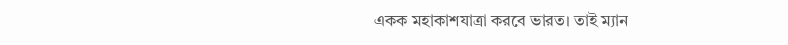একক মহাকাশযাত্রা করবে ভারত। তাই ম্যান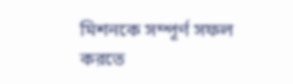মিশনকে সম্পূর্ণ সফল করতে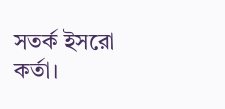সতর্ক ইসরো কর্তা।